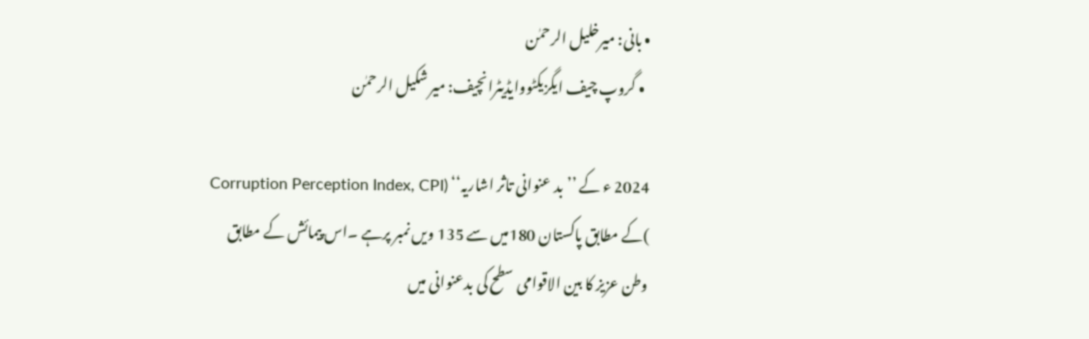• بانی: میرخلیل الرحمٰن
  • گروپ چیف ایگزیکٹووایڈیٹرانچیف: میر شکیل الرحمٰن

2024 ء کے ’’بد عنوانی تاثر اشاریہ‘‘ (Corruption Perception Index, CPI )کے مطابق پاکستان 180میں سے 135 ویں نمبر پرہے ۔اس پیمائش کے مطابق وطن عزیز کا بین الاقوامی سطح کی بدعنوانی میں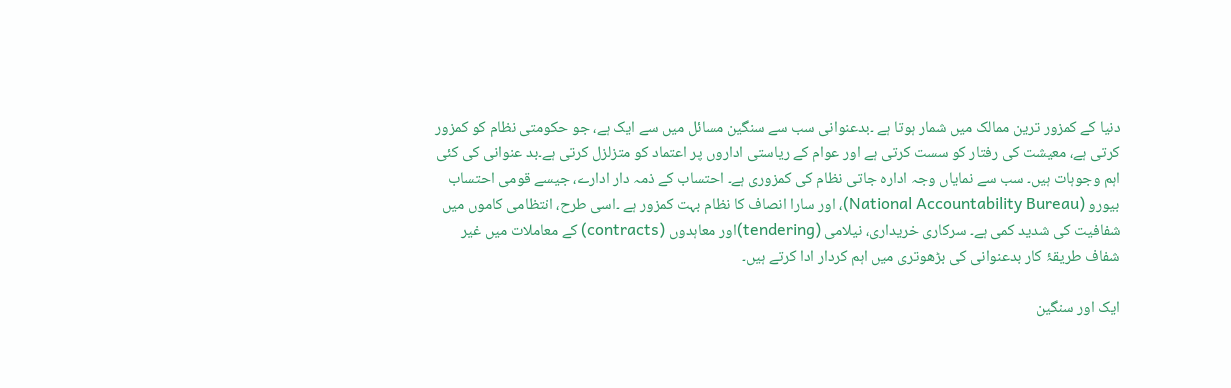دنیا کے کمزور ترین ممالک میں شمار ہوتا ہے ۔بدعنوانی سب سے سنگین مسائل میں سے ایک ہے، جو حکومتی نظام کو کمزور کرتی ہے، معیشت کی رفتار کو سست کرتی ہے اور عوام کے ریاستی اداروں پر اعتماد کو متزلزل کرتی ہے۔بد عنوانی کی کئی اہم وجوہات ہیں۔ سب سے نمایاں وجہ ادارہ جاتی نظام کی کمزوری ہے۔ احتساب کے ذمہ دار ادارے، جیسے قومی احتساب بیورو (National Accountability Bureau)، اور سارا انصاف کا نظام بہت کمزور ہے ۔اسی طرح، انتظامی کاموں میں شفافیت کی شدید کمی ہے۔ سرکاری خریداری، نیلامی (tendering)اور معاہدوں (contracts) کے معاملات میں غیر شفاف طریقۂ کار بدعنوانی کی بڑھوتری میں اہم کردار ادا کرتے ہیں۔

ایک اور سنگین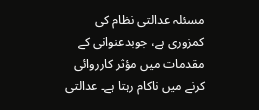مسئلہ عدالتی نظام کی کمزوری ہے، جوبدعنوانی کے مقدمات میں مؤثر کارروائی کرنے میں ناکام رہتا ہے۔ عدالتی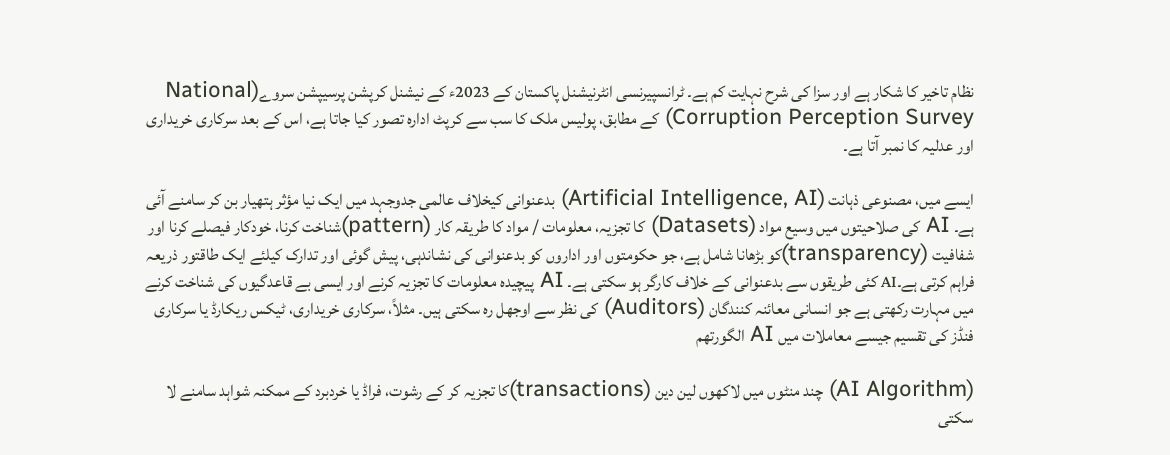نظام تاخیر کا شکار ہے اور سزا کی شرح نہایت کم ہے۔ ٹرانسپیرنسی انٹرنیشنل پاکستان کے 2023ء کے نیشنل کرپشن پرسیپشن سروے(National Corruption Perception Survey) کے مطابق، پولیس ملک کا سب سے کرپٹ ادارہ تصور کیا جاتا ہے، اس کے بعد سرکاری خریداری اور عدلیہ کا نمبر آتا ہے۔

ایسے میں، مصنوعی ذہانت (Artificial Intelligence, AI) بدعنوانی کیخلاف عالمی جدوجہد میں ایک نیا مؤثر ہتھیار بن کر سامنے آئی ہے۔ AI کی صلاحیتوں میں وسیع مواد (Datasets) کا تجزیہ، معلومات / مواد کا طریقہ کار (pattern)شناخت کرنا، خودکار فیصلے کرنا اور شفافیت (transparency)کو بڑھانا شامل ہے، جو حکومتوں اور اداروں کو بدعنوانی کی نشاندہی، پیش گوئی اور تدارک کیلئے ایک طاقتور ذریعہ فراہم کرتی ہے۔AI کئی طریقوں سے بدعنوانی کے خلاف کارگر ہو سکتی ہے۔ AI پیچیدہ معلومات کا تجزیہ کرنے اور ایسی بے قاعدگیوں کی شناخت کرنے میں مہارت رکھتی ہے جو انسانی معائنہ کنندگان (Auditors) کی نظر سے اوجھل رہ سکتی ہیں۔ مثلاً، سرکاری خریداری، ٹیکس ریکارڈ یا سرکاری فنڈز کی تقسیم جیسے معاملات میں AI الگورتھم

(AI Algorithm) چند منٹوں میں لاکھوں لین دین (transactions)کا تجزیہ کر کے رشوت، فراڈ یا خردبرد کے ممکنہ شواہد سامنے لا سکتی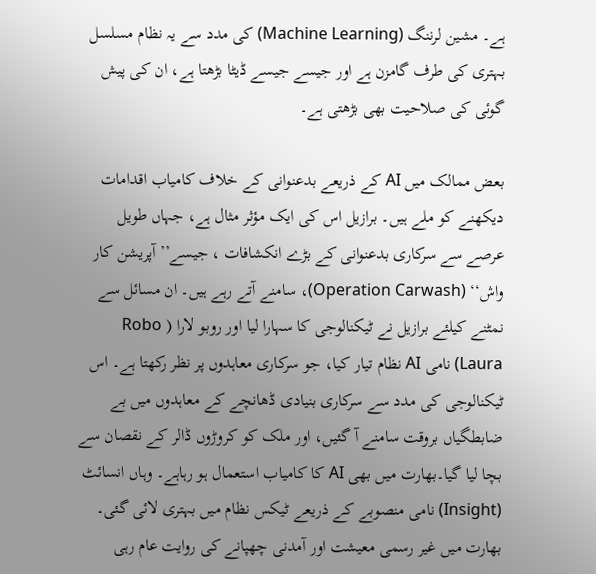ہے۔ مشین لرننگ (Machine Learning) کی مدد سے یہ نظام مسلسل بہتری کی طرف گامزن ہے اور جیسے جیسے ڈیٹا بڑھتا ہے، ان کی پیش گوئی کی صلاحیت بھی بڑھتی ہے۔

بعض ممالک میں AI کے ذریعے بدعنوانی کے خلاف کامیاب اقدامات دیکھنے کو ملے ہیں۔ برازیل اس کی ایک مؤثر مثال ہے، جہاں طویل عرصے سے سرکاری بدعنوانی کے بڑے انکشافات ، جیسے’’آپریشن کار واش‘‘ (Operation Carwash)، سامنے آتے رہے ہیں۔ ان مسائل سے نمٹنے کیلئے برازیل نے ٹیکنالوجی کا سہارا لیا اور روبو لارا ( Robo Laura) نامی AI نظام تیار کیا، جو سرکاری معاہدوں پر نظر رکھتا ہے۔ اس ٹیکنالوجی کی مدد سے سرکاری بنیادی ڈھانچے کے معاہدوں میں بے ضابطگیاں بروقت سامنے آ گئیں، اور ملک کو کروڑوں ڈالر کے نقصان سے بچا لیا گیا۔بھارت میں بھی AI کا کامیاب استعمال ہو رہاہے۔ وہاں انسائٹ (Insight) نامی منصوبے کے ذریعے ٹیکس نظام میں بہتری لائی گئی۔ بھارت میں غیر رسمی معیشت اور آمدنی چھپانے کی روایت عام رہی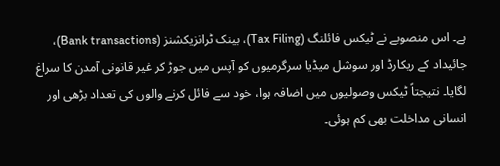ہے۔ اس منصوبے نے ٹیکس فائلنگ (Tax Filing)، بینک ٹرانزیکشنز (Bank transactions)، جائیداد کے ریکارڈ اور سوشل میڈیا سرگرمیوں کو آپس میں جوڑ کر غیر قانونی آمدن کا سراغ لگایا۔ نتیجتاً ٹیکس وصولیوں میں اضافہ ہوا، خود سے فائل کرنے والوں کی تعداد بڑھی اور انسانی مداخلت بھی کم ہوئی۔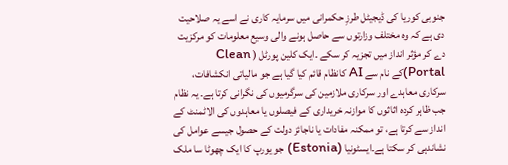جنوبی کوریا کی ڈیجیٹل طرزِ حکمرانی میں سرمایہ کاری نے اسے یہ صلاحیت دی ہے کہ وہ مختلف وزارتوں سے حاصل ہونے والی وسیع معلومات کو مرکزیت دے کر مؤثر انداز میں تجزیہ کر سکے ۔ایک کلین پورٹل ( Clean Portal)کے نام سے AI کانظام قائم کیا گیا ہے جو مالیاتی انکشافات، سرکاری معاہدے اور سرکاری ملازمین کی سرگرمیوں کی نگرانی کرتا ہے۔ یہ نظام جب ظاہر کردہ اثاثوں کا موازنہ خریداری کے فیصلوں یا معاہدوں کی الاٹمنٹ کے انداز سے کرتا ہے، تو ممکنہ مفادات یا ناجائز دولت کے حصول جیسے عوامل کی نشاندہی کر سکتا ہے۔ایسٹونیا (Estonia) جو یورپ کا ایک چھوٹا سا ملک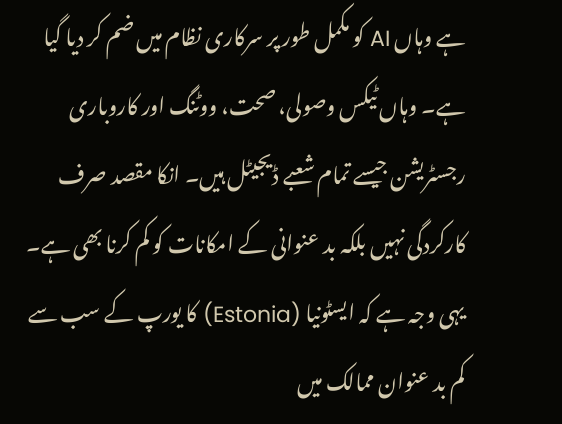ہے وہاں AI کو مکمل طور پر سرکاری نظام میں ضم کر دیا گیا ہے۔ وہاں ٹیکس وصولی، صحت، ووٹنگ اور کاروباری رجسٹریشن جیسے تمام شعبے ڈیجیٹل ہیں۔ انکا مقصد صرف کارکردگی نہیں بلکہ بد عنوانی کے امکانات کو کم کرنا بھی ہے۔ یہی وجہ ہے کہ ایسٹونیا (Estonia) کا یورپ کے سب سے کم بد عنوان ممالک میں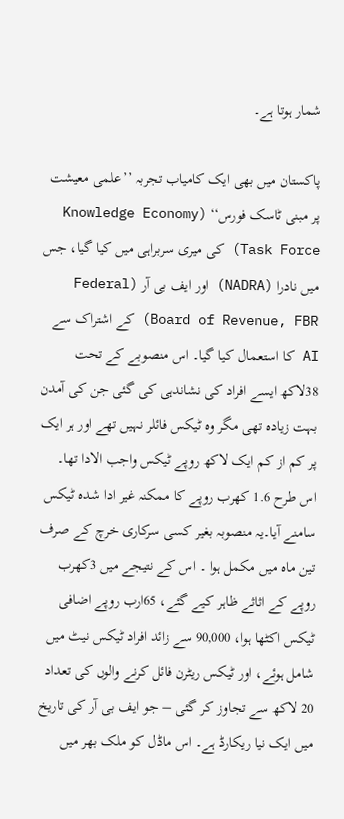شمار ہوتا ہے۔

پاکستان میں بھی ایک کامیاب تجربہ ’’علمی معیشت پر مبنی ٹاسک فورس‘‘ (Knowledge Economy Task Force) کی میری سربراہی میں کیا گیا، جس میں نادرا (NADRA) اور ایف بی آر (Federal Board of Revenue, FBR) کے اشتراک سے AI کا استعمال کیا گیا۔ اس منصوبے کے تحت 38لاکھ ایسے افراد کی نشاندہی کی گئی جن کی آمدن بہت زیادہ تھی مگر وہ ٹیکس فائلر نہیں تھے اور ہر ایک پر کم از کم ایک لاکھ روپے ٹیکس واجب الادا تھا۔ اس طرح 1.6 کھرب روپے کا ممکنہ غیر ادا شدہ ٹیکس سامنے آیا۔یہ منصوبہ بغیر کسی سرکاری خرچ کے صرف تین ماہ میں مکمل ہوا ۔ اس کے نتیجے میں 3کھرب روپے کے اثاثے ظاہر کیے گئے، 65ارب روپے اضافی ٹیکس اکٹھا ہوا، 90,000 سے زائد افراد ٹیکس نیٹ میں شامل ہوئے، اور ٹیکس ریٹرن فائل کرنے والوں کی تعداد 20 لاکھ سے تجاوز کر گئی – جو ایف بی آر کی تاریخ میں ایک نیا ریکارڈ ہے۔ اس ماڈل کو ملک بھر میں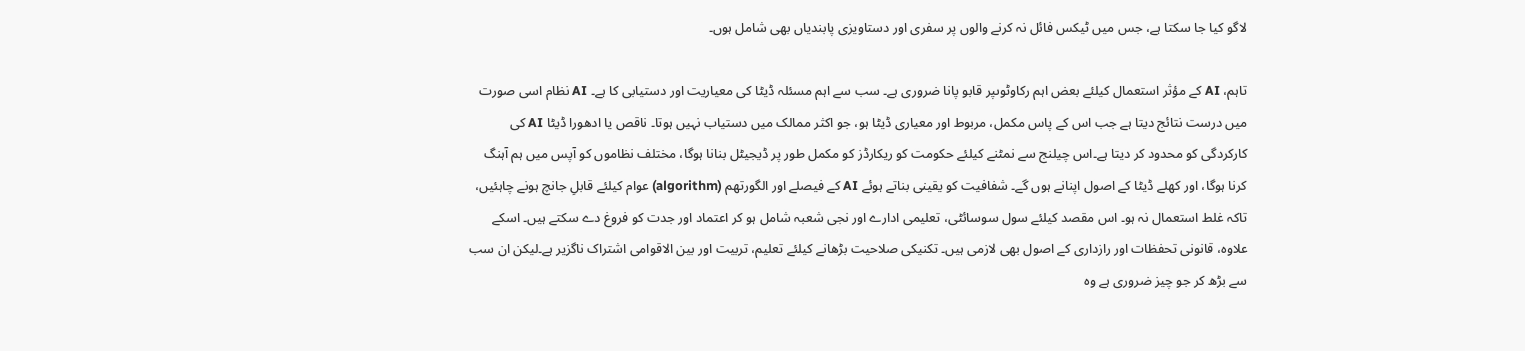لاگو کیا جا سکتا ہے، جس میں ٹیکس فائل نہ کرنے والوں پر سفری اور دستاویزی پابندیاں بھی شامل ہوں۔

تاہم، AI کے مؤثر استعمال کیلئے بعض اہم رکاوٹوںپر قابو پانا ضروری ہے۔ سب سے اہم مسئلہ ڈیٹا کی معیاریت اور دستیابی کا ہے۔ AI نظام اسی صورت میں درست نتائج دیتا ہے جب اس کے پاس مکمل، مربوط اور معیاری ڈیٹا ہو، جو اکثر ممالک میں دستیاب نہیں ہوتا۔ ناقص یا ادھورا ڈیٹا AI کی کارکردگی کو محدود کر دیتا ہے۔اس چیلنج سے نمٹنے کیلئے حکومت کو ریکارڈز کو مکمل طور پر ڈیجیٹل بنانا ہوگا، مختلف نظاموں کو آپس میں ہم آہنگ کرنا ہوگا، اور کھلے ڈیٹا کے اصول اپنانے ہوں گے۔ شفافیت کو یقینی بناتے ہوئے AI کے فیصلے اور الگورتھم (algorithm) عوام کیلئے قابلِ جانچ ہونے چاہئیں، تاکہ غلط استعمال نہ ہو۔ اس مقصد کیلئے سول سوسائٹی، تعلیمی ادارے اور نجی شعبہ شامل ہو کر اعتماد اور جدت کو فروغ دے سکتے ہیں۔ اسکے علاوہ، قانونی تحفظات اور رازداری کے اصول بھی لازمی ہیں۔ تکنیکی صلاحیت بڑھانے کیلئے تعلیم، تربیت اور بین الاقوامی اشتراک ناگزیر ہے۔لیکن ان سب سے بڑھ کر جو چیز ضروری ہے وہ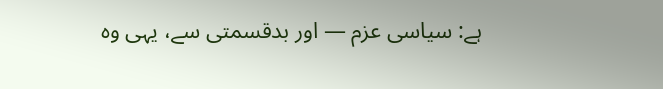ہے: سیاسی عزم — اور بدقسمتی سے، یہی وہ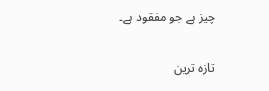چیز ہے جو مفقود ہے۔

تازہ ترین